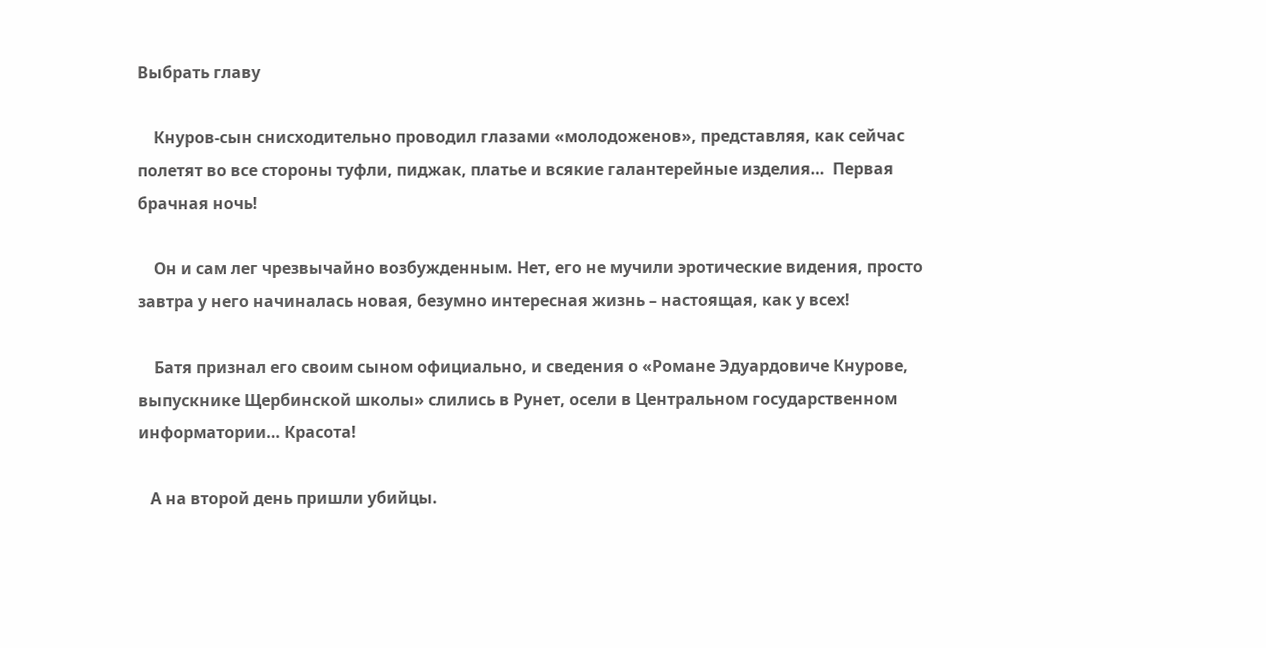Выбрать главу

    Кнуров-сын снисходительно проводил глазами «молодоженов», представляя, как сейчас полетят во все стороны туфли, пиджак, платье и всякие галантерейные изделия…  Первая брачная ночь!

    Он и сам лег чрезвычайно возбужденным. Нет, его не мучили эротические видения, просто завтра у него начиналась новая, безумно интересная жизнь – настоящая, как у всех!

    Батя признал его своим сыном официально, и сведения о «Романе Эдуардовиче Кнурове, выпускнике Щербинской школы» слились в Рунет, осели в Центральном государственном информатории… Красота!

   А на второй день пришли убийцы.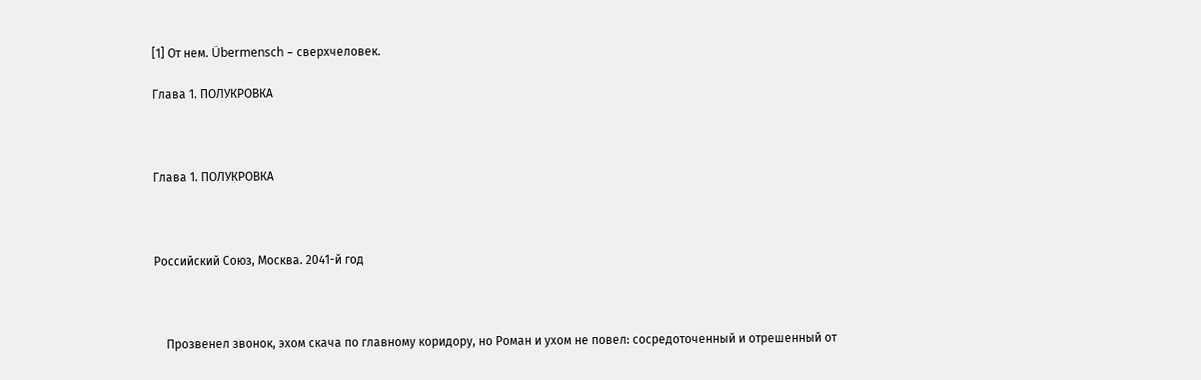[1] От нем. Übermensch – сверхчеловек.

Глава 1. ПОЛУКРОВКА



Глава 1. ПОЛУКРОВКА



Российский Союз, Москва. 2041-й год



    Прозвенел звонок, эхом скача по главному коридору, но Роман и ухом не повел: сосредоточенный и отрешенный от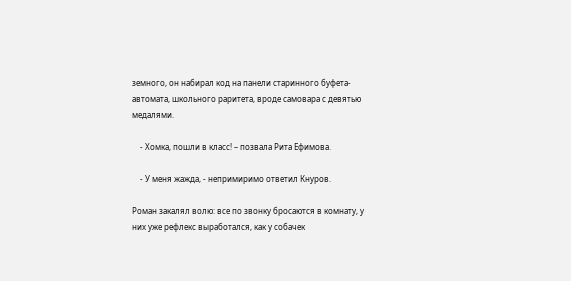земного, он набирал код на панели старинного буфета-автомата, школьного раритета, вроде самовара с девятью медалями.

    - Хомка, пошли в класс! – позвала Рита Ефимова.

    - У меня жажда, - непримиримо ответил Кнуров.

Роман закалял волю: все по звонку бросаются в комнату, у них уже рефлекс выработался, как у собачек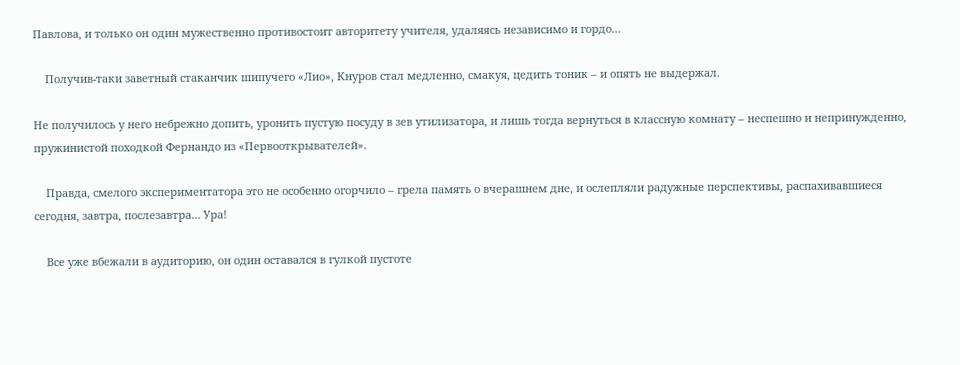Павлова, и только он один мужественно противостоит авторитету учителя, удаляясь независимо и гордо…

    Получив-таки заветный стаканчик шипучего «Лио», Кнуров стал медленно, смакуя, цедить тоник – и опять не выдержал.

Не получилось у него небрежно допить, уронить пустую посуду в зев утилизатора, и лишь тогда вернуться в классную комнату – неспешно и непринужденно, пружинистой походкой Фернандо из «Первооткрывателей».

    Правда, смелого экспериментатора это не особенно огорчило – грела память о вчерашнем дне, и ослепляли радужные перспективы, распахивавшиеся сегодня, завтра, послезавтра… Ура!

    Все уже вбежали в аудиторию, он один оставался в гулкой пустоте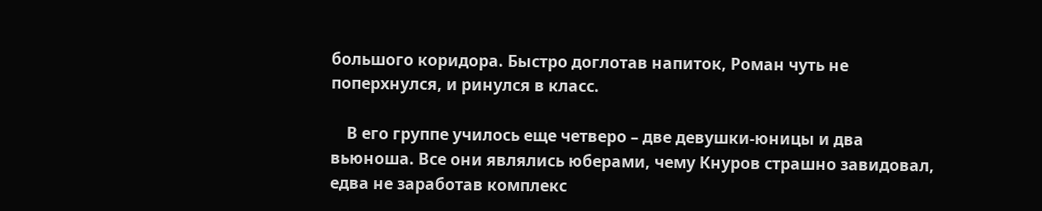большого коридора. Быстро доглотав напиток, Роман чуть не поперхнулся, и ринулся в класс.

    В его группе училось еще четверо – две девушки-юницы и два вьюноша. Все они являлись юберами, чему Кнуров страшно завидовал, едва не заработав комплекс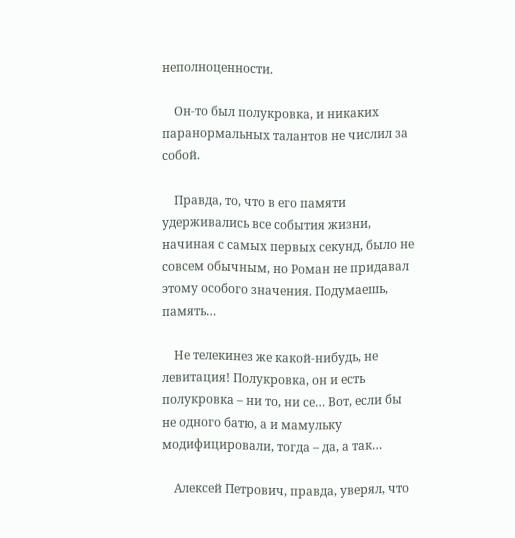неполноценности.

    Он-то был полукровка, и никаких паранормальных талантов не числил за собой.

    Правда, то, что в его памяти удерживались все события жизни, начиная с самых первых секунд, было не совсем обычным, но Роман не придавал этому особого значения. Подумаешь, память…

    Не телекинез же какой-нибудь, не левитация! Полукровка, он и есть полукровка – ни то, ни се… Вот, если бы  не одного батю, а и мамульку модифицировали, тогда – да, а так…

    Алексей Петрович, правда, уверял, что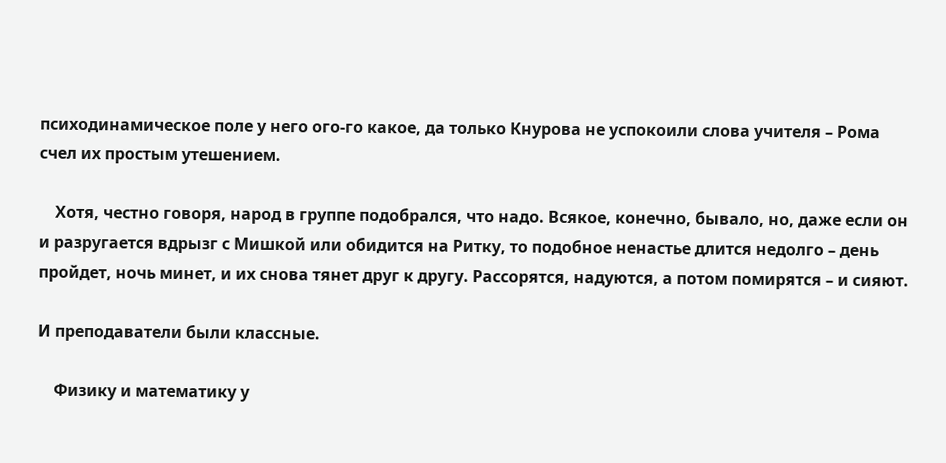психодинамическое поле у него ого-го какое, да только Кнурова не успокоили слова учителя – Рома счел их простым утешением.

    Хотя, честно говоря, народ в группе подобрался, что надо. Всякое, конечно, бывало, но, даже если он и разругается вдрызг с Мишкой или обидится на Ритку, то подобное ненастье длится недолго – день пройдет, ночь минет, и их снова тянет друг к другу. Рассорятся, надуются, а потом помирятся – и сияют.

И преподаватели были классные.

    Физику и математику у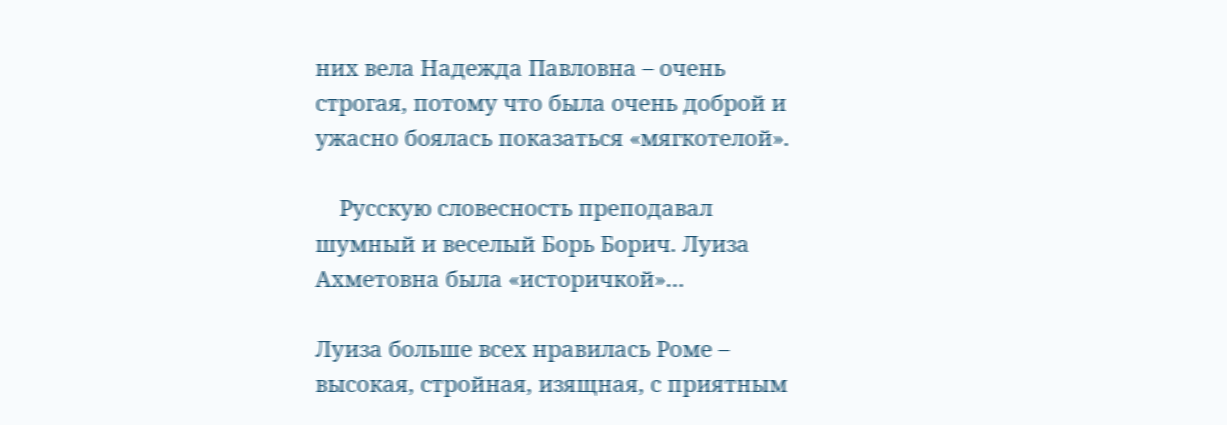них вела Надежда Павловна – очень строгая, потому что была очень доброй и ужасно боялась показаться «мягкотелой».

    Русскую словесность преподавал шумный и веселый Борь Борич. Луиза Ахметовна была «историчкой»…

Луиза больше всех нравилась Роме – высокая, стройная, изящная, с приятным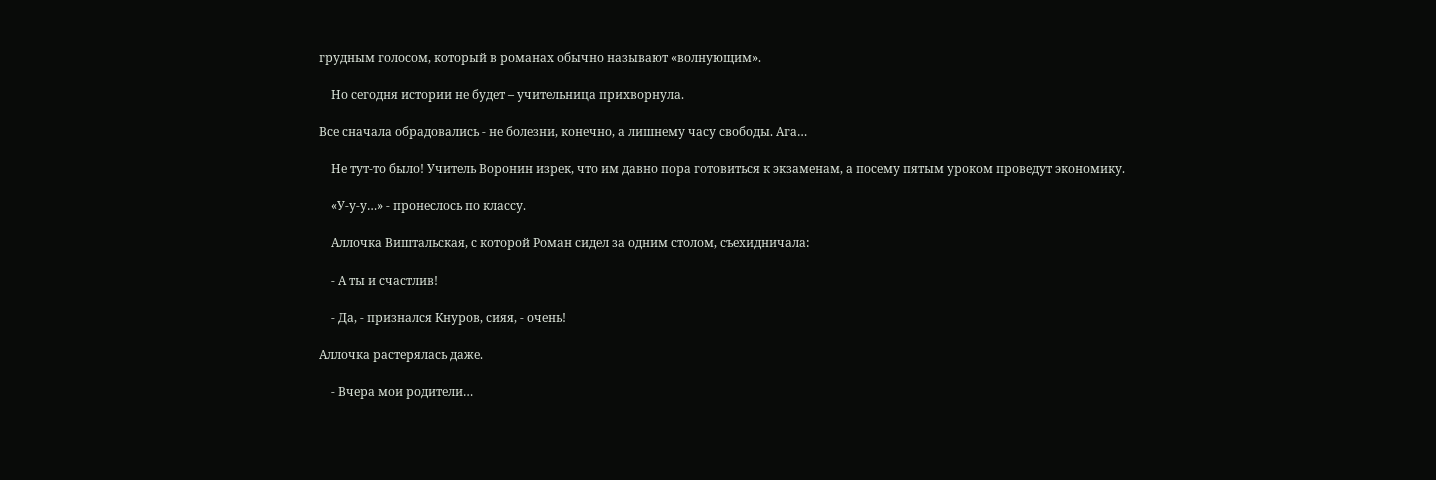грудным голосом, который в романах обычно называют «волнующим».

    Но сегодня истории не будет – учительница прихворнула.

Все сначала обрадовались - не болезни, конечно, а лишнему часу свободы. Ага…

    Не тут-то было! Учитель Воронин изрек, что им давно пора готовиться к экзаменам, а посему пятым уроком проведут экономику.

    «У-у-у…» - пронеслось по классу.

    Аллочка Виштальская, с которой Роман сидел за одним столом, съехидничала:

    - А ты и счастлив!

    - Да, - признался Кнуров, сияя, - очень!

Аллочка растерялась даже.

    - Вчера мои родители…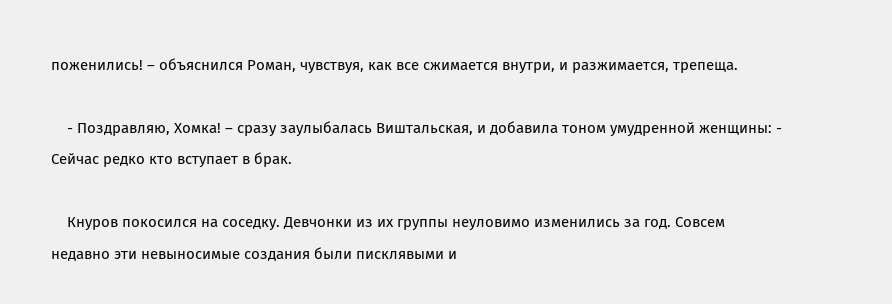поженились! – объяснился Роман, чувствуя, как все сжимается внутри, и разжимается, трепеща.

    - Поздравляю, Хомка! – сразу заулыбалась Виштальская, и добавила тоном умудренной женщины: - Сейчас редко кто вступает в брак.

    Кнуров покосился на соседку. Девчонки из их группы неуловимо изменились за год. Совсем недавно эти невыносимые создания были писклявыми и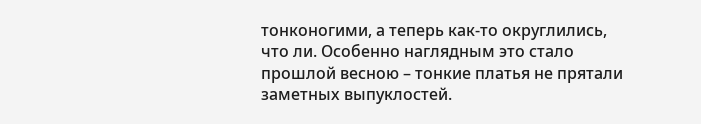тонконогими, а теперь как-то округлились, что ли. Особенно наглядным это стало прошлой весною – тонкие платья не прятали заметных выпуклостей.